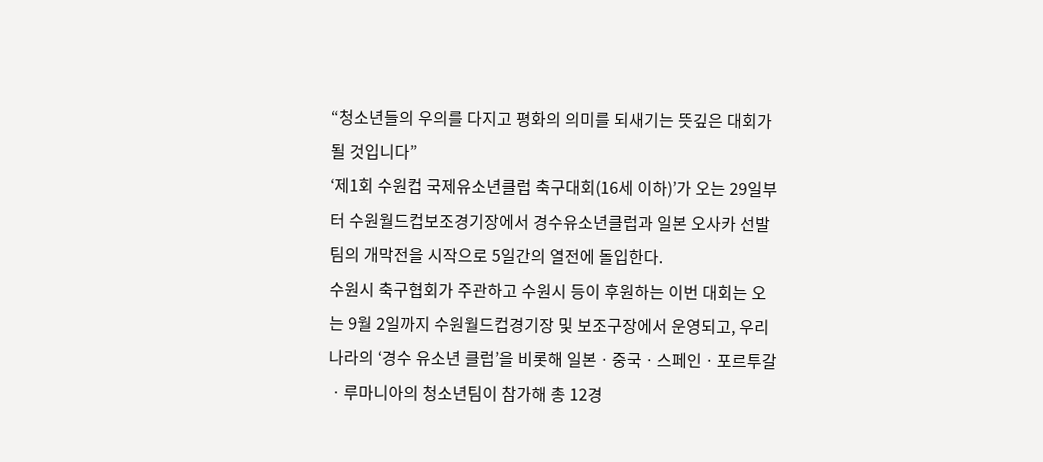“청소년들의 우의를 다지고 평화의 의미를 되새기는 뜻깊은 대회가 될 것입니다”
‘제1회 수원컵 국제유소년클럽 축구대회(16세 이하)’가 오는 29일부터 수원월드컵보조경기장에서 경수유소년클럽과 일본 오사카 선발팀의 개막전을 시작으로 5일간의 열전에 돌입한다.
수원시 축구협회가 주관하고 수원시 등이 후원하는 이번 대회는 오는 9월 2일까지 수원월드컵경기장 및 보조구장에서 운영되고, 우리나라의 ‘경수 유소년 클럽’을 비롯해 일본ㆍ중국ㆍ스페인ㆍ포르투갈ㆍ루마니아의 청소년팀이 참가해 총 12경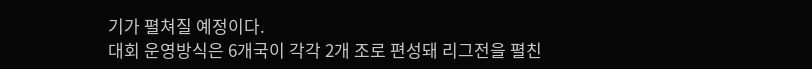기가 펼쳐질 예정이다.
대회 운영방식은 6개국이 각각 2개 조로 편성돼 리그전을 펼친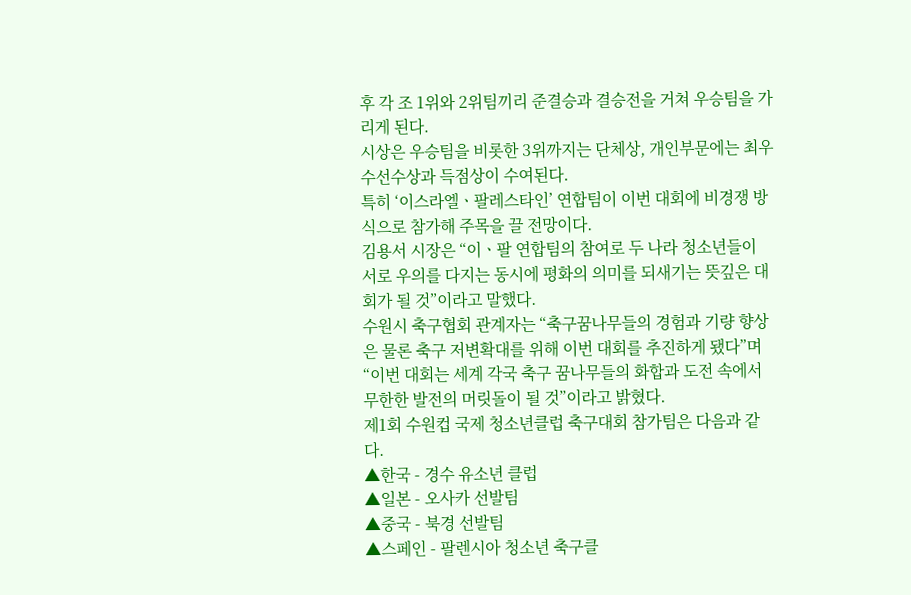후 각 조 1위와 2위팀끼리 준결승과 결승전을 거쳐 우승팀을 가리게 된다.
시상은 우승팀을 비롯한 3위까지는 단체상, 개인부문에는 최우수선수상과 득점상이 수여된다.
특히 ‘이스라엘ㆍ팔레스타인’ 연합팀이 이번 대회에 비경쟁 방식으로 참가해 주목을 끌 전망이다.
김용서 시장은 “이ㆍ팔 연합팀의 참여로 두 나라 청소년들이 서로 우의를 다지는 동시에 평화의 의미를 되새기는 뜻깊은 대회가 될 것”이라고 말했다.
수원시 축구협회 관계자는 “축구꿈나무들의 경험과 기량 향상은 물론 축구 저변확대를 위해 이번 대회를 추진하게 됐다”며 “이번 대회는 세계 각국 축구 꿈나무들의 화합과 도전 속에서 무한한 발전의 머릿돌이 될 것”이라고 밝혔다.
제1회 수원컵 국제 청소년클럽 축구대회 참가팀은 다음과 같다.
▲한국 - 경수 유소년 클럽
▲일본 - 오사카 선발팀
▲중국 - 북경 선발팀
▲스페인 - 팔렌시아 청소년 축구클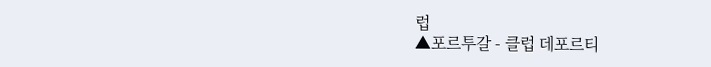럽
▲포르투갈 - 클럽 데포르티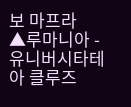보 마프라
▲루마니아 - 유니버시타테아 클루즈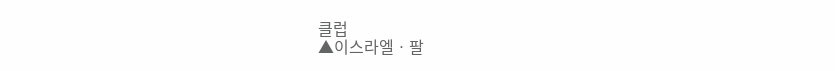클럽
▲이스라엘ㆍ팔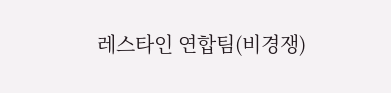레스타인 연합팀(비경쟁)